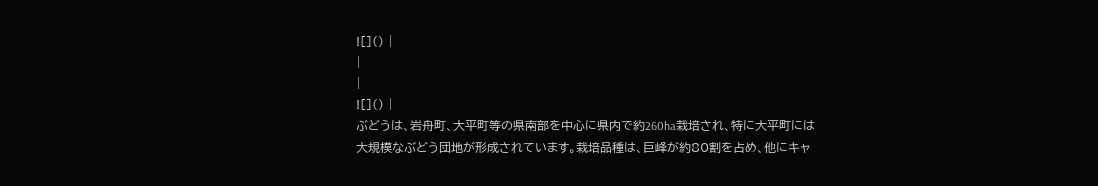![]() |
|
|
![]() |
ぶどうは、岩舟町、大平町等の県南部を中心に県内で約260ha栽培され、特に大平町には大規模なぶどう団地が形成されています。栽培品種は、巨峰が約80割を占め、他にキャ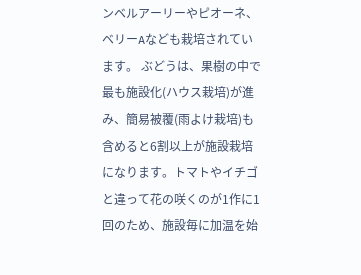ンベルアーリーやピオーネ、ベリーAなども栽培されています。 ぶどうは、果樹の中で最も施設化(ハウス栽培)が進み、簡易被覆(雨よけ栽培)も含めると6割以上が施設栽培になります。トマトやイチゴと違って花の咲くのが1作に1回のため、施設毎に加温を始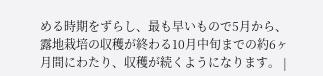める時期をずらし、最も早いもので5月から、露地栽培の収穫が終わる10月中旬までの約6ヶ月間にわたり、収穫が続くようになります。 |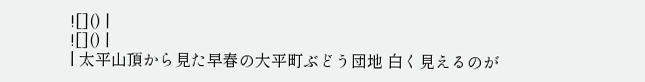![]() |
![]() |
| 太平山頂から見た早春の大平町ぶどう団地 白く見えるのが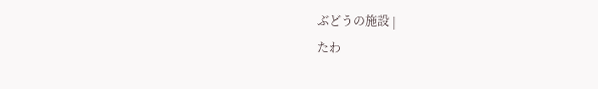ぶどうの施設 |
たわ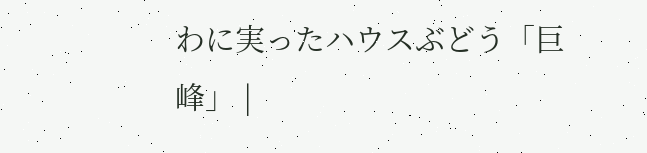わに実ったハウスぶどう「巨峰」 |